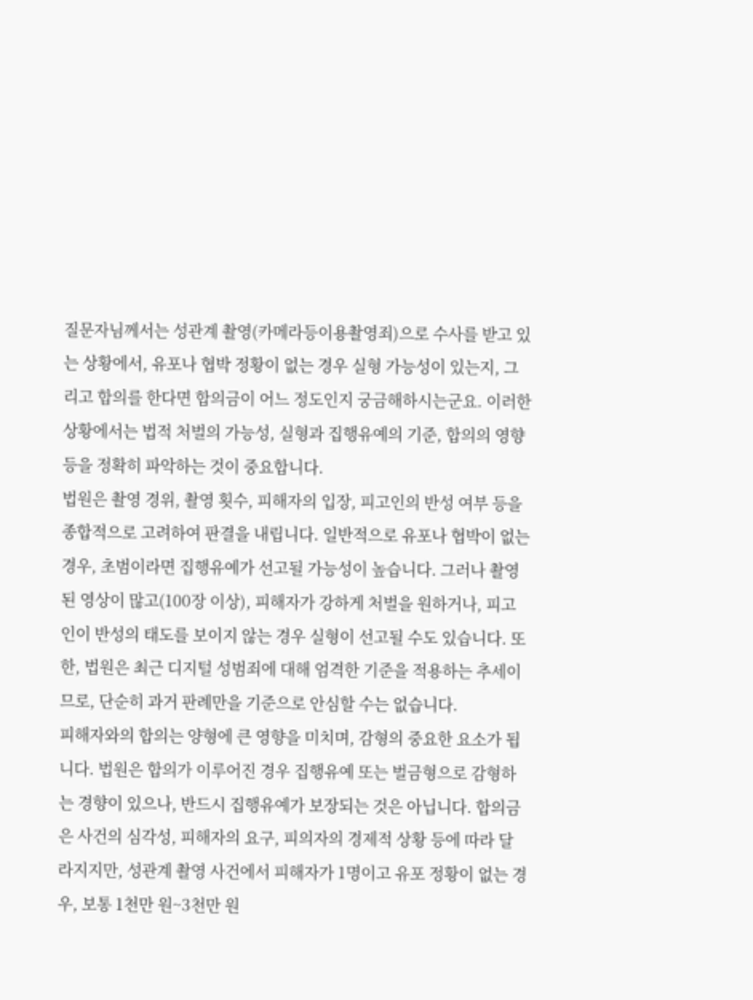질문자님께서는 성관계 촬영(카메라등이용촬영죄)으로 수사를 받고 있는 상황에서, 유포나 협박 정황이 없는 경우 실형 가능성이 있는지, 그리고 합의를 한다면 합의금이 어느 정도인지 궁금해하시는군요. 이러한 상황에서는 법적 처벌의 가능성, 실형과 집행유예의 기준, 합의의 영향 등을 정확히 파악하는 것이 중요합니다.
법원은 촬영 경위, 촬영 횟수, 피해자의 입장, 피고인의 반성 여부 등을 종합적으로 고려하여 판결을 내립니다. 일반적으로 유포나 협박이 없는 경우, 초범이라면 집행유예가 선고될 가능성이 높습니다. 그러나 촬영된 영상이 많고(100장 이상), 피해자가 강하게 처벌을 원하거나, 피고인이 반성의 태도를 보이지 않는 경우 실형이 선고될 수도 있습니다. 또한, 법원은 최근 디지털 성범죄에 대해 엄격한 기준을 적용하는 추세이므로, 단순히 과거 판례만을 기준으로 안심할 수는 없습니다.
피해자와의 합의는 양형에 큰 영향을 미치며, 감형의 중요한 요소가 됩니다. 법원은 합의가 이루어진 경우 집행유예 또는 벌금형으로 감형하는 경향이 있으나, 반드시 집행유예가 보장되는 것은 아닙니다. 합의금은 사건의 심각성, 피해자의 요구, 피의자의 경제적 상황 등에 따라 달라지지만, 성관계 촬영 사건에서 피해자가 1명이고 유포 정황이 없는 경우, 보통 1천만 원~3천만 원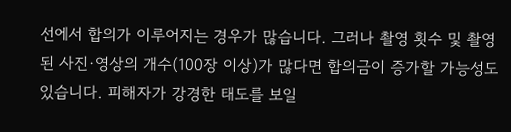선에서 합의가 이루어지는 경우가 많습니다. 그러나 촬영 횟수 및 촬영된 사진·영상의 개수(100장 이상)가 많다면 합의금이 증가할 가능성도 있습니다. 피해자가 강경한 태도를 보일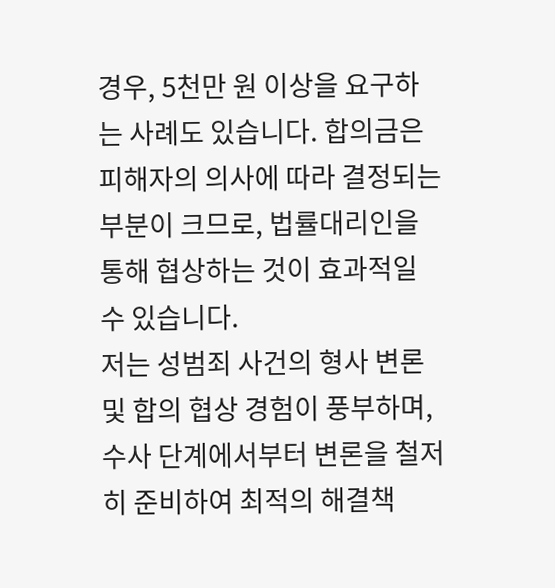경우, 5천만 원 이상을 요구하는 사례도 있습니다. 합의금은 피해자의 의사에 따라 결정되는 부분이 크므로, 법률대리인을 통해 협상하는 것이 효과적일 수 있습니다.
저는 성범죄 사건의 형사 변론 및 합의 협상 경험이 풍부하며, 수사 단계에서부터 변론을 철저히 준비하여 최적의 해결책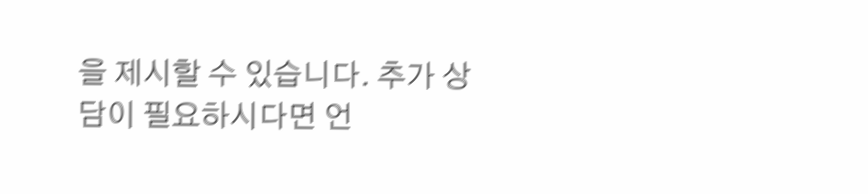을 제시할 수 있습니다. 추가 상담이 필요하시다면 언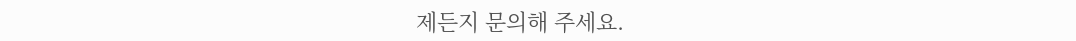제든지 문의해 주세요.